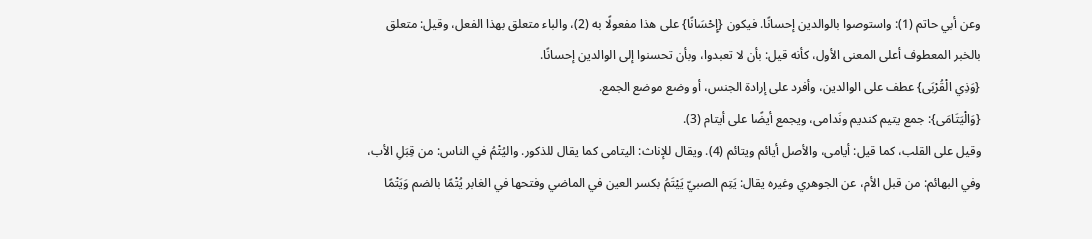وعن أبي حاتم (1): واستوصوا بالوالدين إحسانًا. فيكون {إِحْسَانًا} على هذا مفعولًا به (2)، والباء متعلق بهذا الفعل، وقيل: متعلق بالخبر المعطوف أعلى المعنى الأول، كأنه قيل: بأن لا تعبدوا، وبأن تحسنوا إلى الوالدين إحسانًا.
{وَذِي الْقُرْبَى} عطف على الوالدين، وأفرد على إرادة الجنس، أو وضع موضع الجمع.
{وَالْيَتَامَى}: جمع يتيم كنديم ونَدامى، ويجمع أيضًا على أيتام (3).
وقيل على القلب، كما قيل: أيامى، والأصل أيائم ويتائم (4). ويقال للإناث: اليتامى كما يقال للذكور. واليُتْمُ في الناس: من قِبَلِ الأب، وفي البهائم: من قبل الأم، عن الجوهري وغيره يقال: يَتِم الصبيّ يَيْتَمُ بكسر العين في الماضي وفتحها في الغابر يُتْمًا بالضم وَيَتْمًا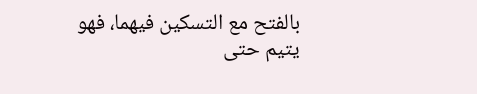بالفتح مع التسكين فيهما، فهو يتيم حتى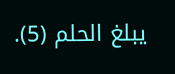يبلغ الحلم (5).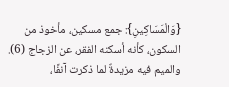{وَالْمَسَاكِينِ}: جمع مسكين، مأخوذ من السكون، كأنه أسكنه الفقر، عن الزجاج (6). والميم فيه مزيدةٌ لما ذكرت آنفًا،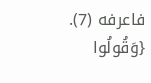فاعرفه (7).
{وَقُولُوا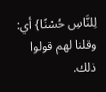لِلنَّاسِ حُسْنًا} أي: وقلنا لهم قولوا ذلك.